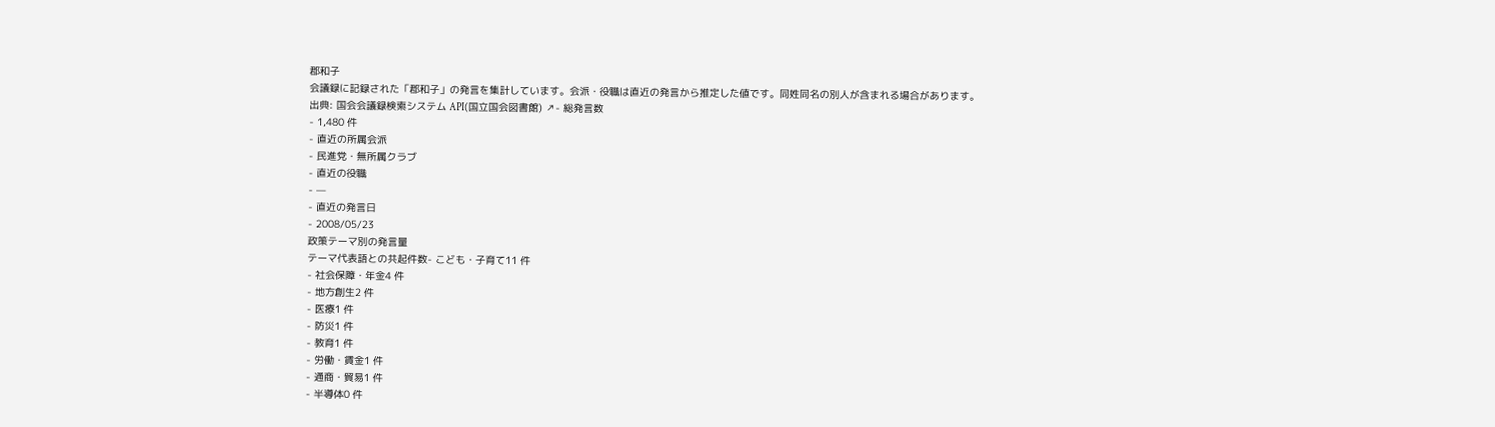郡和子
会議録に記録された「郡和子」の発言を集計しています。会派・役職は直近の発言から推定した値です。同姓同名の別人が含まれる場合があります。
出典: 国会会議録検索システム API(国立国会図書館) ↗- 総発言数
- 1,480 件
- 直近の所属会派
- 民進党・無所属クラブ
- 直近の役職
- —
- 直近の発言日
- 2008/05/23
政策テーマ別の発言量
テーマ代表語との共起件数- こども・子育て11 件
- 社会保障・年金4 件
- 地方創生2 件
- 医療1 件
- 防災1 件
- 教育1 件
- 労働・賃金1 件
- 通商・貿易1 件
- 半導体0 件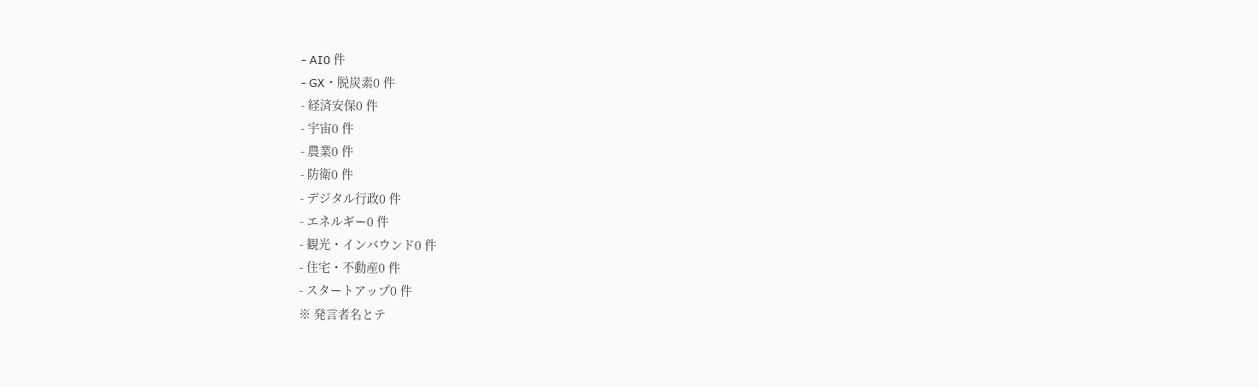- AI0 件
- GX・脱炭素0 件
- 経済安保0 件
- 宇宙0 件
- 農業0 件
- 防衛0 件
- デジタル行政0 件
- エネルギー0 件
- 観光・インバウンド0 件
- 住宅・不動産0 件
- スタートアップ0 件
※ 発言者名とテ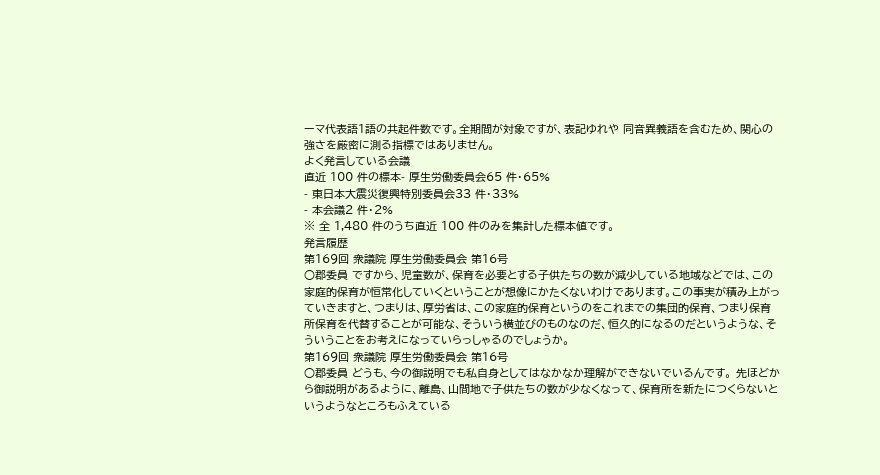ーマ代表語1語の共起件数です。全期間が対象ですが、表記ゆれや 同音異義語を含むため、関心の強さを厳密に測る指標ではありません。
よく発言している会議
直近 100 件の標本- 厚生労働委員会65 件・65%
- 東日本大震災復興特別委員会33 件・33%
- 本会議2 件・2%
※ 全 1,480 件のうち直近 100 件のみを集計した標本値です。
発言履歴
第169回 衆議院 厚生労働委員会 第16号
○郡委員 ですから、児童数が、保育を必要とする子供たちの数が減少している地域などでは、この家庭的保育が恒常化していくということが想像にかたくないわけであります。この事実が積み上がっていきますと、つまりは、厚労省は、この家庭的保育というのをこれまでの集団的保育、つまり保育所保育を代替することが可能な、そういう横並びのものなのだ、恒久的になるのだというような、そういうことをお考えになっていらっしゃるのでしょうか。
第169回 衆議院 厚生労働委員会 第16号
○郡委員 どうも、今の御説明でも私自身としてはなかなか理解ができないでいるんです。 先ほどから御説明があるように、離島、山間地で子供たちの数が少なくなって、保育所を新たにつくらないというようなところもふえている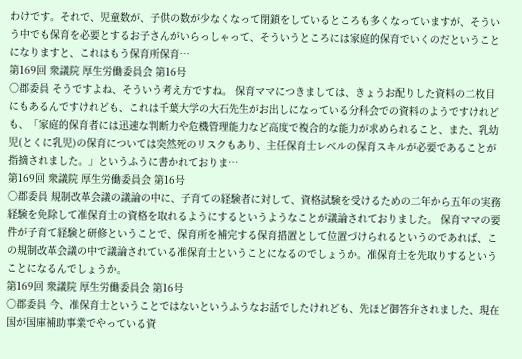わけです。それで、児童数が、子供の数が少なくなって閉鎖をしているところも多くなっていますが、そういう中でも保育を必要とするお子さんがいらっしゃって、そういうところには家庭的保育でいくのだということになりますと、これはもう保育所保育…
第169回 衆議院 厚生労働委員会 第16号
○郡委員 そうですよね、そういう考え方ですね。 保育ママにつきましては、きょうお配りした資料の二枚目にもあるんですけれども、これは千葉大学の大石先生がお出しになっている分科会での資料のようですけれども、「家庭的保育者には迅速な判断力や危機管理能力など高度で複合的な能力が求められること、また、乳幼児(とくに乳児)の保育については突然死のリスクもあり、主任保育士レベルの保育スキルが必要であることが指摘されました。」というふうに書かれておりま…
第169回 衆議院 厚生労働委員会 第16号
○郡委員 規制改革会議の議論の中に、子育ての経験者に対して、資格試験を受けるための二年から五年の実務経験を免除して准保育士の資格を取れるようにするというようなことが議論されておりました。 保育ママの要件が子育て経験と研修ということで、保育所を補完する保育措置として位置づけられるというのであれば、この規制改革会議の中で議論されている准保育士ということになるのでしょうか。准保育士を先取りするということになるんでしょうか。
第169回 衆議院 厚生労働委員会 第16号
○郡委員 今、准保育士ということではないというふうなお話でしたけれども、先ほど御答弁されました、現在国が国庫補助事業でやっている資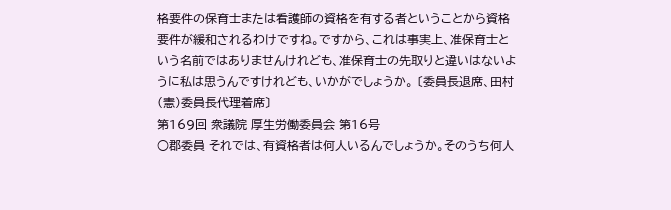格要件の保育士または看護師の資格を有する者ということから資格要件が緩和されるわけですね。ですから、これは事実上、准保育士という名前ではありませんけれども、准保育士の先取りと違いはないように私は思うんですけれども、いかがでしょうか。 〔委員長退席、田村(憲)委員長代理着席〕
第169回 衆議院 厚生労働委員会 第16号
○郡委員 それでは、有資格者は何人いるんでしょうか。そのうち何人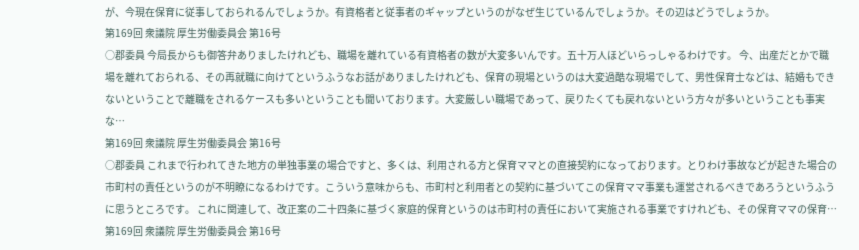が、今現在保育に従事しておられるんでしょうか。有資格者と従事者のギャップというのがなぜ生じているんでしょうか。その辺はどうでしょうか。
第169回 衆議院 厚生労働委員会 第16号
○郡委員 今局長からも御答弁ありましたけれども、職場を離れている有資格者の数が大変多いんです。五十万人ほどいらっしゃるわけです。 今、出産だとかで職場を離れておられる、その再就職に向けてというふうなお話がありましたけれども、保育の現場というのは大変過酷な現場でして、男性保育士などは、結婚もできないということで離職をされるケースも多いということも聞いております。大変厳しい職場であって、戻りたくても戻れないという方々が多いということも事実な…
第169回 衆議院 厚生労働委員会 第16号
○郡委員 これまで行われてきた地方の単独事業の場合ですと、多くは、利用される方と保育ママとの直接契約になっております。とりわけ事故などが起きた場合の市町村の責任というのが不明瞭になるわけです。こういう意味からも、市町村と利用者との契約に基づいてこの保育ママ事業も運営されるべきであろうというふうに思うところです。 これに関連して、改正案の二十四条に基づく家庭的保育というのは市町村の責任において実施される事業ですけれども、その保育ママの保育…
第169回 衆議院 厚生労働委員会 第16号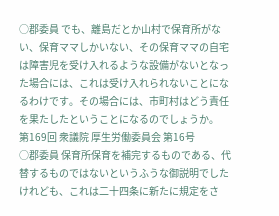○郡委員 でも、離島だとか山村で保育所がない、保育ママしかいない、その保育ママの自宅は障害児を受け入れるような設備がないとなった場合には、これは受け入れられないことになるわけです。その場合には、市町村はどう責任を果たしたということになるのでしょうか。
第169回 衆議院 厚生労働委員会 第16号
○郡委員 保育所保育を補完するものである、代替するものではないというふうな御説明でしたけれども、これは二十四条に新たに規定をさ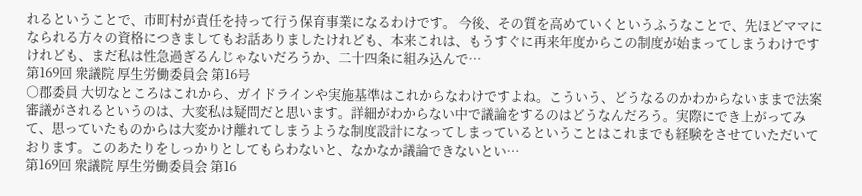れるということで、市町村が責任を持って行う保育事業になるわけです。 今後、その質を高めていくというふうなことで、先ほどママになられる方々の資格につきましてもお話ありましたけれども、本来これは、もうすぐに再来年度からこの制度が始まってしまうわけですけれども、まだ私は性急過ぎるんじゃないだろうか、二十四条に組み込んで…
第169回 衆議院 厚生労働委員会 第16号
○郡委員 大切なところはこれから、ガイドラインや実施基準はこれからなわけですよね。こういう、どうなるのかわからないままで法案審議がされるというのは、大変私は疑問だと思います。詳細がわからない中で議論をするのはどうなんだろう。実際にでき上がってみて、思っていたものからは大変かけ離れてしまうような制度設計になってしまっているということはこれまでも経験をさせていただいております。このあたりをしっかりとしてもらわないと、なかなか議論できないとい…
第169回 衆議院 厚生労働委員会 第16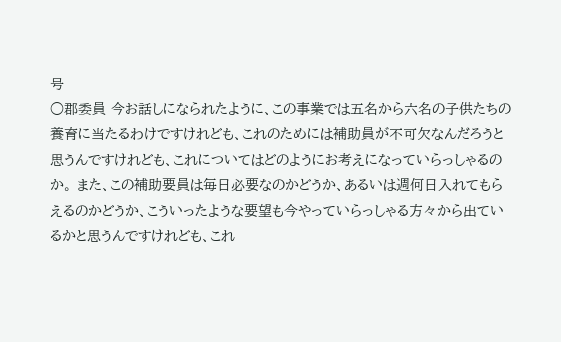号
○郡委員 今お話しになられたように、この事業では五名から六名の子供たちの養育に当たるわけですけれども、これのためには補助員が不可欠なんだろうと思うんですけれども、これについてはどのようにお考えになっていらっしゃるのか。 また、この補助要員は毎日必要なのかどうか、あるいは週何日入れてもらえるのかどうか、こういったような要望も今やっていらっしゃる方々から出ているかと思うんですけれども、これ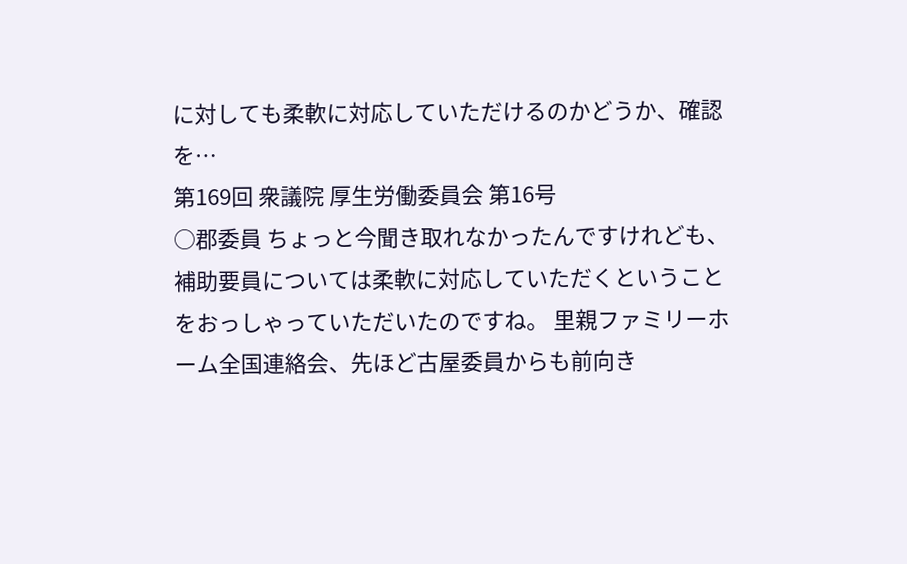に対しても柔軟に対応していただけるのかどうか、確認を…
第169回 衆議院 厚生労働委員会 第16号
○郡委員 ちょっと今聞き取れなかったんですけれども、補助要員については柔軟に対応していただくということをおっしゃっていただいたのですね。 里親ファミリーホーム全国連絡会、先ほど古屋委員からも前向き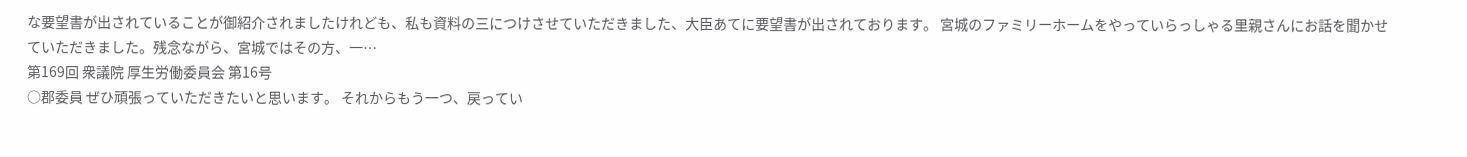な要望書が出されていることが御紹介されましたけれども、私も資料の三につけさせていただきました、大臣あてに要望書が出されております。 宮城のファミリーホームをやっていらっしゃる里親さんにお話を聞かせていただきました。残念ながら、宮城ではその方、一…
第169回 衆議院 厚生労働委員会 第16号
○郡委員 ぜひ頑張っていただきたいと思います。 それからもう一つ、戻ってい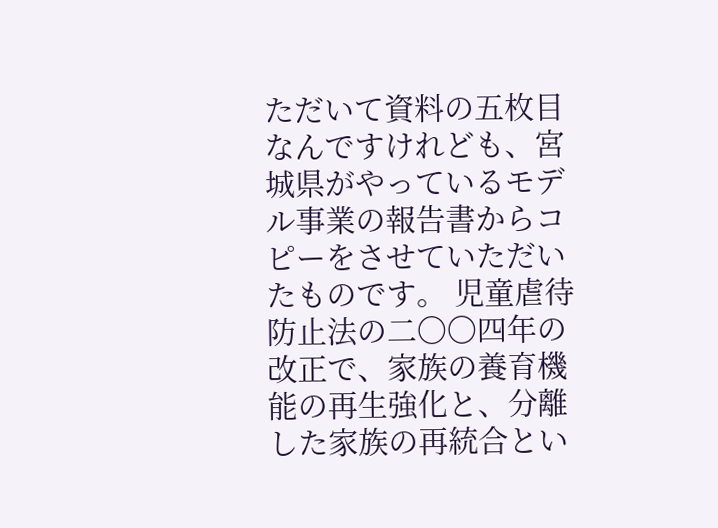ただいて資料の五枚目なんですけれども、宮城県がやっているモデル事業の報告書からコピーをさせていただいたものです。 児童虐待防止法の二〇〇四年の改正で、家族の養育機能の再生強化と、分離した家族の再統合とい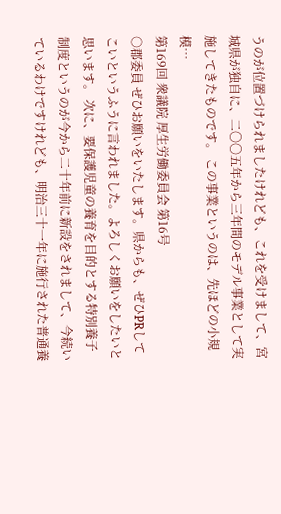うのが位置づけられましたけれども、これを受けまして、宮城県が独自に、二〇〇五年から三年間のモデル事業として実施してきたものです。 この事業というのは、先ほどの小規模…
第169回 衆議院 厚生労働委員会 第16号
○郡委員 ぜひお願いをいたします。県からも、ぜひPRしてこいというふうに言われました。よろしくお願いをしたいと思います。 次に、要保護児童の養育を目的とする特別養子制度というのが今から二十年前に新設をされまして、今続いているわけですけれども、明治三十一年に施行された普通養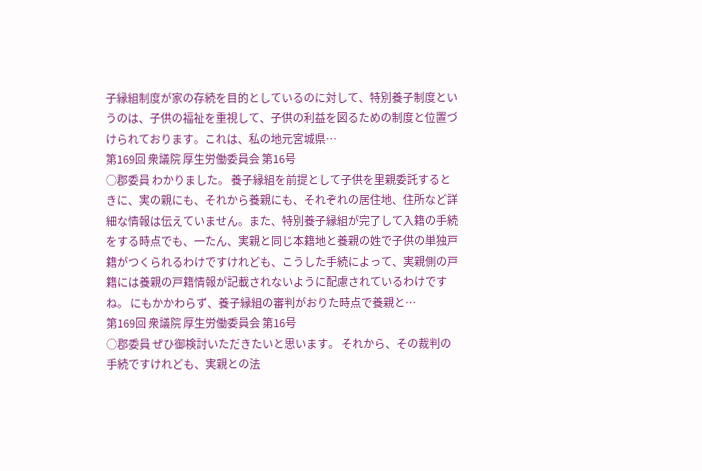子縁組制度が家の存続を目的としているのに対して、特別養子制度というのは、子供の福祉を重視して、子供の利益を図るための制度と位置づけられております。これは、私の地元宮城県…
第169回 衆議院 厚生労働委員会 第16号
○郡委員 わかりました。 養子縁組を前提として子供を里親委託するときに、実の親にも、それから養親にも、それぞれの居住地、住所など詳細な情報は伝えていません。また、特別養子縁組が完了して入籍の手続をする時点でも、一たん、実親と同じ本籍地と養親の姓で子供の単独戸籍がつくられるわけですけれども、こうした手続によって、実親側の戸籍には養親の戸籍情報が記載されないように配慮されているわけですね。 にもかかわらず、養子縁組の審判がおりた時点で養親と…
第169回 衆議院 厚生労働委員会 第16号
○郡委員 ぜひ御検討いただきたいと思います。 それから、その裁判の手続ですけれども、実親との法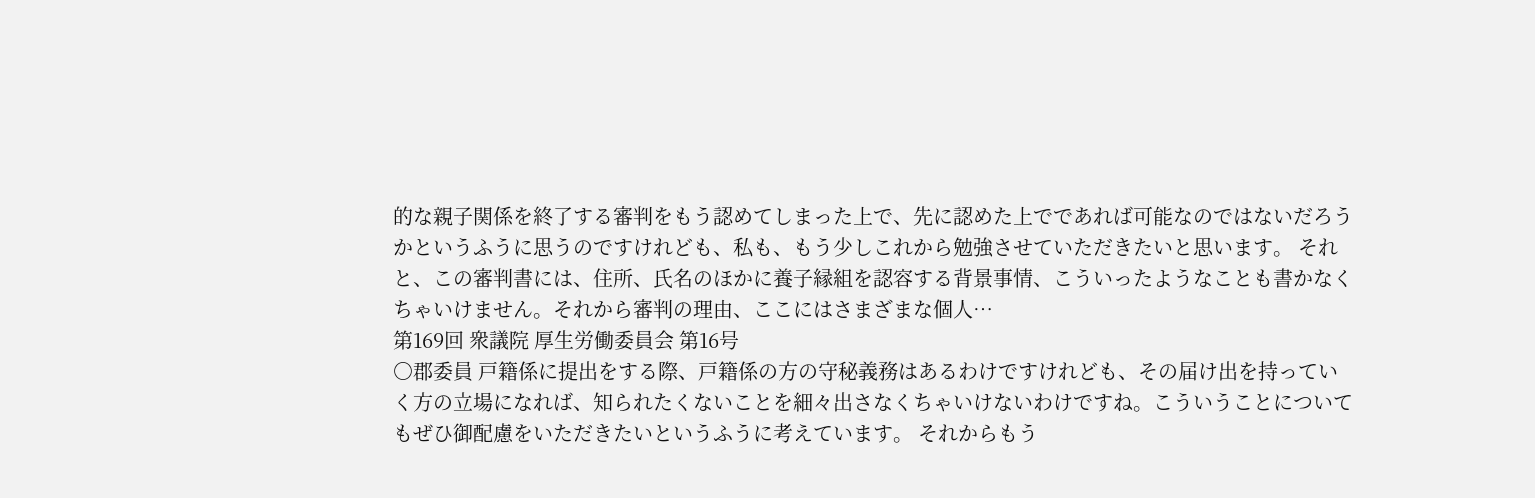的な親子関係を終了する審判をもう認めてしまった上で、先に認めた上でであれば可能なのではないだろうかというふうに思うのですけれども、私も、もう少しこれから勉強させていただきたいと思います。 それと、この審判書には、住所、氏名のほかに養子縁組を認容する背景事情、こういったようなことも書かなくちゃいけません。それから審判の理由、ここにはさまざまな個人…
第169回 衆議院 厚生労働委員会 第16号
○郡委員 戸籍係に提出をする際、戸籍係の方の守秘義務はあるわけですけれども、その届け出を持っていく方の立場になれば、知られたくないことを細々出さなくちゃいけないわけですね。こういうことについてもぜひ御配慮をいただきたいというふうに考えています。 それからもう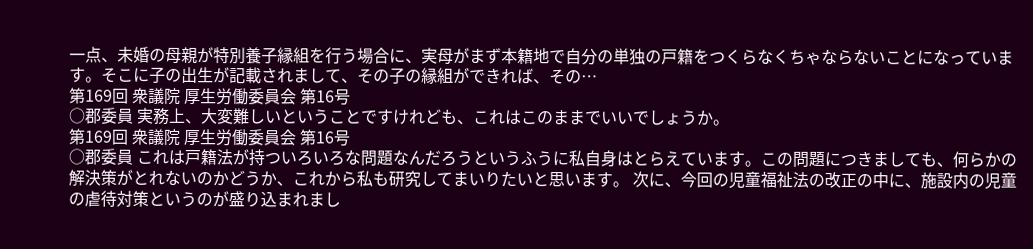一点、未婚の母親が特別養子縁組を行う場合に、実母がまず本籍地で自分の単独の戸籍をつくらなくちゃならないことになっています。そこに子の出生が記載されまして、その子の縁組ができれば、その…
第169回 衆議院 厚生労働委員会 第16号
○郡委員 実務上、大変難しいということですけれども、これはこのままでいいでしょうか。
第169回 衆議院 厚生労働委員会 第16号
○郡委員 これは戸籍法が持ついろいろな問題なんだろうというふうに私自身はとらえています。この問題につきましても、何らかの解決策がとれないのかどうか、これから私も研究してまいりたいと思います。 次に、今回の児童福祉法の改正の中に、施設内の児童の虐待対策というのが盛り込まれまし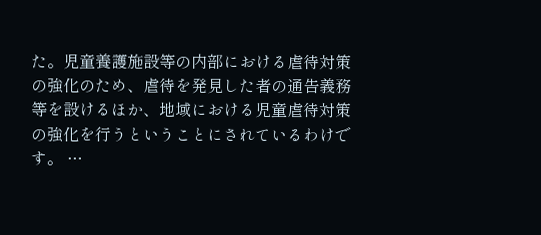た。児童養護施設等の内部における虐待対策の強化のため、虐待を発見した者の通告義務等を設けるほか、地域における児童虐待対策の強化を行うということにされているわけです。 …